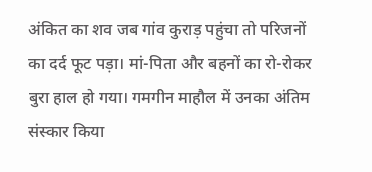अंकित का शव जब गांव कुराड़ पहुंचा तो परिजनों का दर्द फूट पड़ा। मां-पिता और बहनों का रो-रोकर बुरा हाल हो गया। गमगीन माहौल में उनका अंतिम संस्कार किया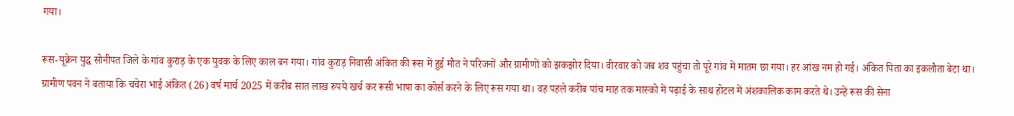गया।

रूस-यूक्रेन युद्ध सोनीपत जिले के गांव कुराड़ के एक युवक के लिए काल बन गया। गांव कुराड़ निवासी अंकित की रूस में हुई मौत ने परिजनों और ग्रामीणों को झकझोर दिया। वीरवार को जब शव पहुंचा तो पूरे गांव में मातम छा गया। हर आंख नम हो गई। अंकित पिता का इकलौता बेटा था।
ग्रामीण पवन ने बताया कि चचेरा भाई अंकित (26) वर्ष मार्च 2025 में करीब सात लाख रुपये खर्च कर रूसी भाषा का कोर्स करने के लिए रूस गया था। वह पहले करीब पांच माह तक मास्को में पढ़ाई के साथ होटल में अंशकालिक काम करते थे। उन्हें रूस की सेना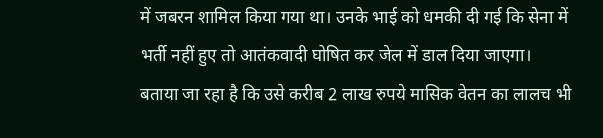में जबरन शामिल किया गया था। उनके भाई को धमकी दी गई कि सेना में भर्ती नहीं हुए तो आतंकवादी घोषित कर जेल में डाल दिया जाएगा।
बताया जा रहा है कि उसे करीब 2 लाख रुपये मासिक वेतन का लालच भी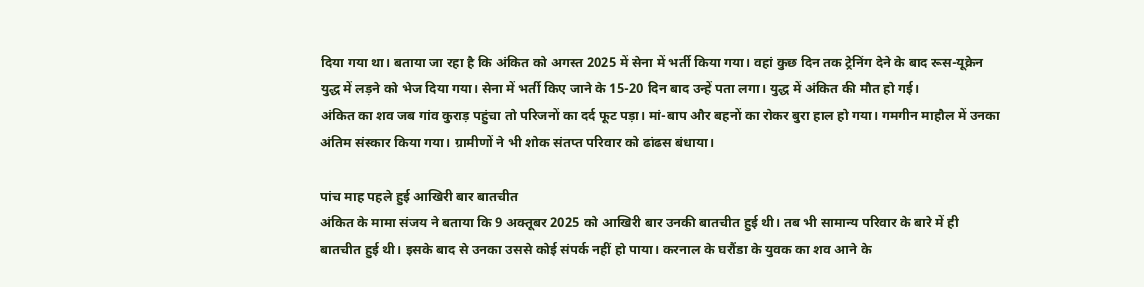दिया गया था। बताया जा रहा है कि अंकित को अगस्त 2025 में सेना में भर्ती किया गया। वहां कुछ दिन तक ट्रेनिंग देने के बाद रूस-यूक्रेन युद्ध में लड़ने को भेज दिया गया। सेना में भर्ती किए जाने के 15-20 दिन बाद उन्हें पता लगा। युद्ध में अंकित की मौत हो गई।
अंकित का शव जब गांव कुराड़ पहुंचा तो परिजनों का दर्द फूट पड़ा। मां-बाप और बहनों का रोकर बुरा हाल हो गया। गमगीन माहौल में उनका अंतिम संस्कार किया गया। ग्रामीणों ने भी शोक संतप्त परिवार को ढांढस बंधाया।

पांच माह पहले हुई आखिरी बार बातचीत
अंकित के मामा संजय ने बताया कि 9 अक्तूबर 2025 को आखिरी बार उनकी बातचीत हुई थी। तब भी सामान्य परिवार के बारे में ही बातचीत हुई थी। इसके बाद से उनका उससे कोई संपर्क नहीं हो पाया। करनाल के घरौंडा के युवक का शव आने के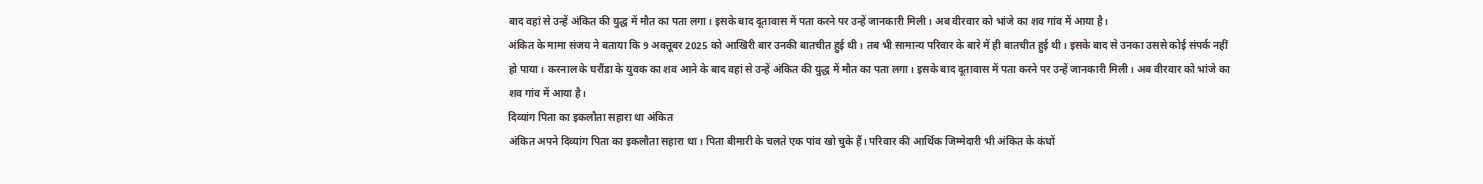बाद वहां से उन्हें अंकित की युद्ध में मौत का पता लगा। इसके बाद दूतावास में पता करने पर उन्हें जानकारी मिली। अब वीरवार को भांजे का शव गांव में आया है।
अंकित के मामा संजय ने बताया कि 9 अक्तूबर 2025 को आखिरी बार उनकी बातचीत हुई थी। तब भी सामान्य परिवार के बारे में ही बातचीत हुई थी। इसके बाद से उनका उससे कोई संपर्क नहीं हो पाया। करनाल के घरौंडा के युवक का शव आने के बाद वहां से उन्हें अंकित की युद्ध में मौत का पता लगा। इसके बाद दूतावास में पता करने पर उन्हें जानकारी मिली। अब वीरवार को भांजे का शव गांव में आया है।
दिव्यांग पिता का इकलौता सहारा था अंकित
अंकित अपने दिव्यांग पिता का इकलौता सहारा था। पिता बीमारी के चलते एक पांव खो चुके हैं। परिवार की आर्थिक जिम्मेदारी भी अंकित के कंधों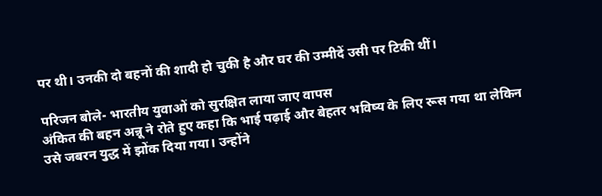पर थी। उनकी दो बहनों की शादी हो चुकी है और घर की उम्मीदें उसी पर टिकी थीं।

परिजन बोले- भारतीय युवाओं को सुरक्षित लाया जाए वापस
अंकित की बहन अन्नू ने रोते हुए कहा कि भाई पढ़ाई और बेहतर भविष्य के लिए रूस गया था लेकिन उसे जबरन युद्ध में झोंक दिया गया। उन्होंने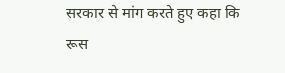सरकार से मांग करते हुए कहा कि रूस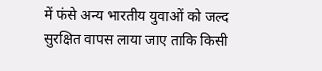में फंसे अन्य भारतीय युवाओं को जल्द सुरक्षित वापस लाया जाए ताकि किसी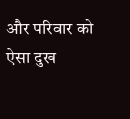और परिवार को ऐसा दुख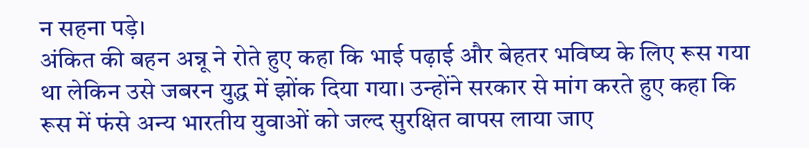न सहना पड़े।
अंकित की बहन अन्नू ने रोते हुए कहा कि भाई पढ़ाई और बेहतर भविष्य के लिए रूस गया था लेकिन उसे जबरन युद्ध में झोंक दिया गया। उन्होंने सरकार से मांग करते हुए कहा कि रूस में फंसे अन्य भारतीय युवाओं को जल्द सुरक्षित वापस लाया जाए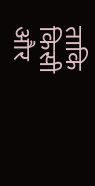ताकि किसी और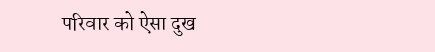परिवार को ऐसा दुख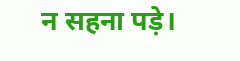न सहना पड़े।